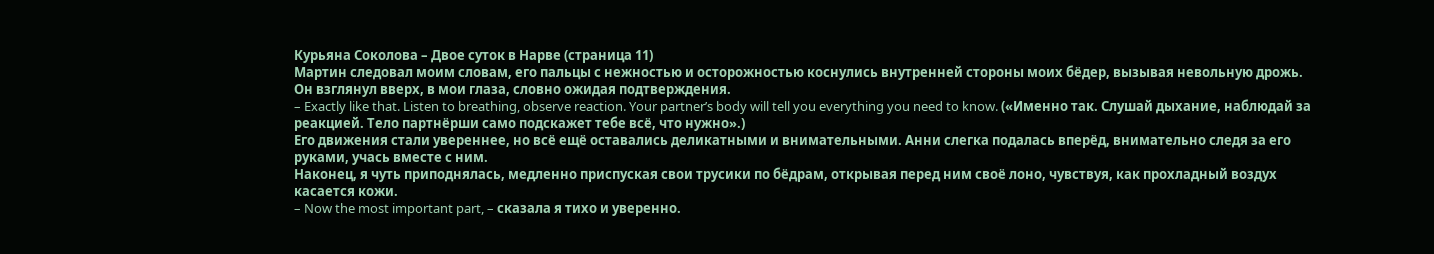Курьяна Соколова – Двое суток в Нарве (страница 11)
Мартин следовал моим словам, его пальцы с нежностью и осторожностью коснулись внутренней стороны моих бёдер, вызывая невольную дрожь. Он взглянул вверх, в мои глаза, словно ожидая подтверждения.
– Exactly like that. Listen to breathing, observe reaction. Your partner’s body will tell you everything you need to know. («Именно так. Слушай дыхание, наблюдай за реакцией. Тело партнёрши само подскажет тебе всё, что нужно».)
Его движения стали увереннее, но всё ещё оставались деликатными и внимательными. Анни слегка подалась вперёд, внимательно следя за его руками, учась вместе с ним.
Наконец, я чуть приподнялась, медленно приспуская свои трусики по бёдрам, открывая перед ним своё лоно, чувствуя, как прохладный воздух касается кожи.
– Now the most important part, – сказала я тихо и уверенно.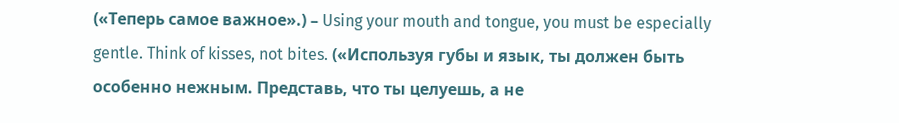(«Теперь самое важное».) – Using your mouth and tongue, you must be especially gentle. Think of kisses, not bites. («Используя губы и язык, ты должен быть особенно нежным. Представь, что ты целуешь, а не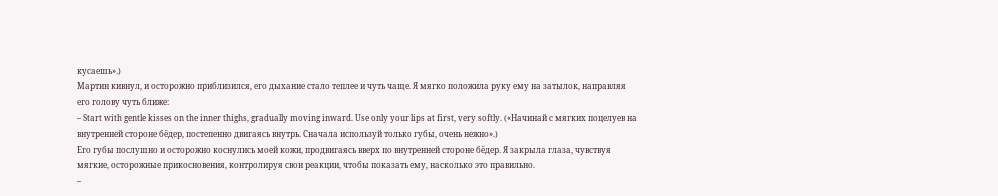кусаешь».)
Мартин кивнул, и осторожно приблизился, его дыхание стало теплее и чуть чаще. Я мягко положила руку ему на затылок, направляя его голову чуть ближе:
– Start with gentle kisses on the inner thighs, gradually moving inward. Use only your lips at first, very softly. («Начинай с мягких поцелуев на внутренней стороне бёдер, постепенно двигаясь внутрь. Сначала используй только губы, очень нежно».)
Его губы послушно и осторожно коснулись моей кожи, продвигаясь вверх по внутренней стороне бёдер. Я закрыла глаза, чувствуя мягкие, осторожные прикосновения, контролируя свои реакции, чтобы показать ему, насколько это правильно.
–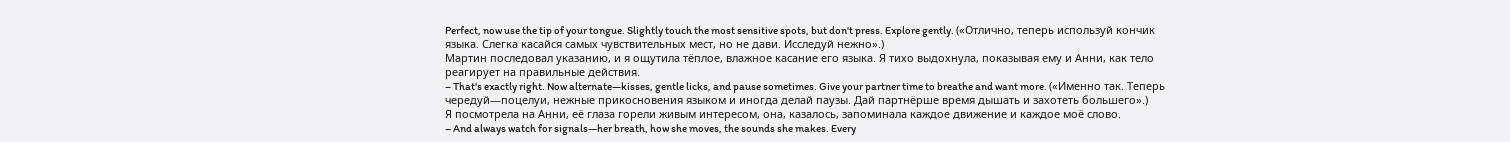Perfect, now use the tip of your tongue. Slightly touch the most sensitive spots, but don't press. Explore gently. («Отлично, теперь используй кончик языка. Слегка касайся самых чувствительных мест, но не дави. Исследуй нежно».)
Мартин последовал указанию, и я ощутила тёплое, влажное касание его языка. Я тихо выдохнула, показывая ему и Анни, как тело реагирует на правильные действия.
– That's exactly right. Now alternate—kisses, gentle licks, and pause sometimes. Give your partner time to breathe and want more. («Именно так. Теперь чередуй—поцелуи, нежные прикосновения языком и иногда делай паузы. Дай партнёрше время дышать и захотеть большего».)
Я посмотрела на Анни, её глаза горели живым интересом, она, казалось, запоминала каждое движение и каждое моё слово.
– And always watch for signals—her breath, how she moves, the sounds she makes. Every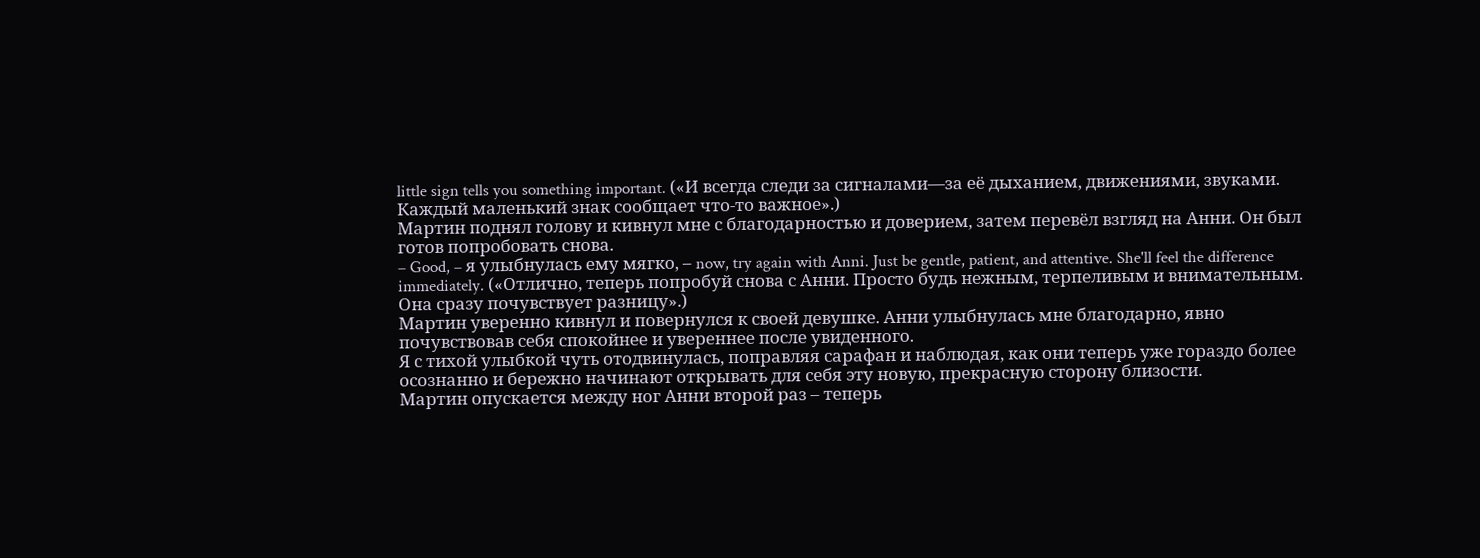little sign tells you something important. («И всегда следи за сигналами—за её дыханием, движениями, звуками. Каждый маленький знак сообщает что-то важное».)
Мартин поднял голову и кивнул мне с благодарностью и доверием, затем перевёл взгляд на Анни. Он был готов попробовать снова.
– Good, – я улыбнулась ему мягко, – now, try again with Anni. Just be gentle, patient, and attentive. She'll feel the difference immediately. («Отлично, теперь попробуй снова с Анни. Просто будь нежным, терпеливым и внимательным. Она сразу почувствует разницу».)
Мартин уверенно кивнул и повернулся к своей девушке. Анни улыбнулась мне благодарно, явно почувствовав себя спокойнее и увереннее после увиденного.
Я с тихой улыбкой чуть отодвинулась, поправляя сарафан и наблюдая, как они теперь уже гораздо более осознанно и бережно начинают открывать для себя эту новую, прекрасную сторону близости.
Мартин опускается между ног Анни второй раз – теперь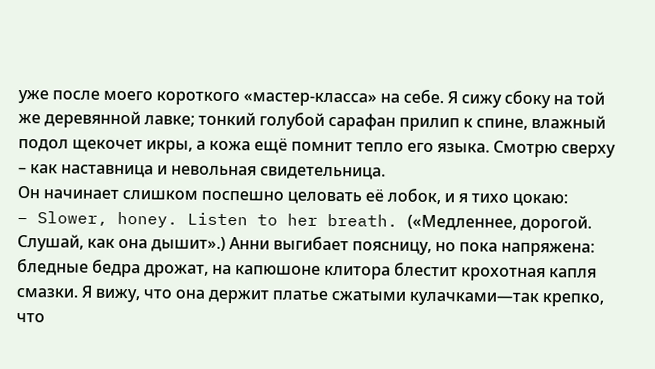уже после моего короткого «мастер-класса» на себе. Я сижу сбоку на той же деревянной лавке; тонкий голубой сарафан прилип к спине, влажный подол щекочет икры, а кожа ещё помнит тепло его языка. Смотрю сверху – как наставница и невольная свидетельница.
Он начинает слишком поспешно целовать её лобок, и я тихо цокаю:
– Slower, honey. Listen to her breath. («Медленнее, дорогой. Слушай, как она дышит».) Анни выгибает поясницу, но пока напряжена: бледные бедра дрожат, на капюшоне клитора блестит крохотная капля смазки. Я вижу, что она держит платье сжатыми кулачками—так крепко, что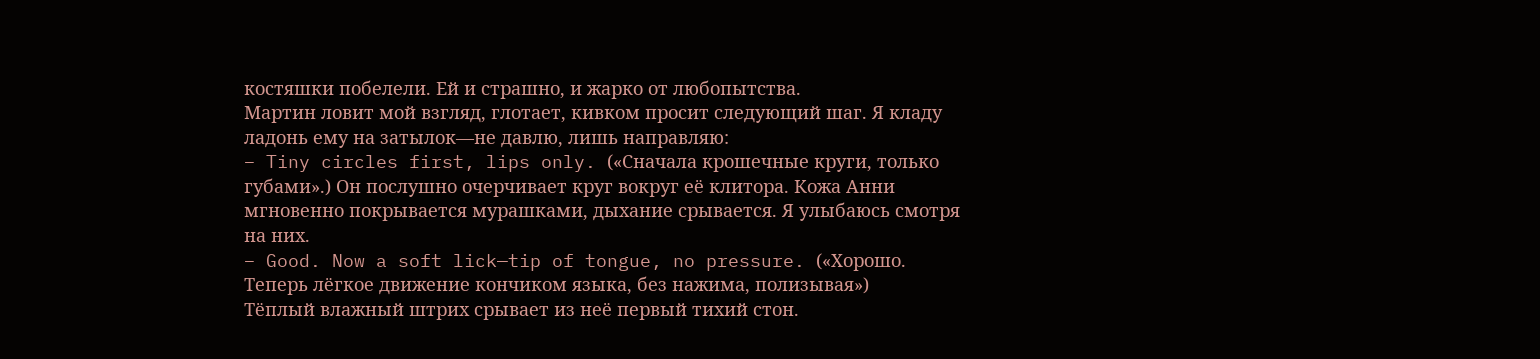костяшки побелели. Ей и страшно, и жарко от любопытства.
Мартин ловит мой взгляд, глотает, кивком просит следующий шаг. Я кладу ладонь ему на затылок—не давлю, лишь направляю:
– Tiny circles first, lips only. («Сначала крошечные круги, только губами».) Он послушно очерчивает круг вокруг её клитора. Кожа Анни мгновенно покрывается мурашками, дыхание срывается. Я улыбаюсь смотря на них.
– Good. Now a soft lick—tip of tongue, no pressure. («Хорошо. Теперь лёгкое движение кончиком языка, без нажима, полизывая»)
Тёплый влажный штрих срывает из неё первый тихий стон.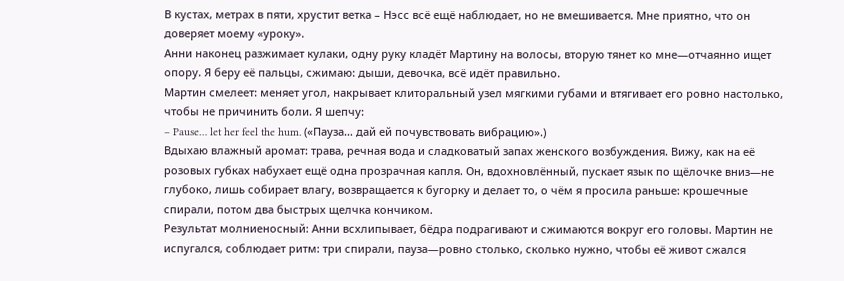В кустах, метрах в пяти, хрустит ветка – Нэсс всё ещё наблюдает, но не вмешивается. Мне приятно, что он доверяет моему «уроку».
Анни наконец разжимает кулаки, одну руку кладёт Мартину на волосы, вторую тянет ко мне—отчаянно ищет опору. Я беру её пальцы, сжимаю: дыши, девочка, всё идёт правильно.
Мартин смелеет: меняет угол, накрывает клиторальный узел мягкими губами и втягивает его ровно настолько, чтобы не причинить боли. Я шепчу:
– Pause… let her feel the hum. («Пауза… дай ей почувствовать вибрацию».)
Вдыхаю влажный аромат: трава, речная вода и сладковатый запах женского возбуждения. Вижу, как на её розовых губках набухает ещё одна прозрачная капля. Он, вдохновлённый, пускает язык по щёлочке вниз—не глубоко, лишь собирает влагу, возвращается к бугорку и делает то, о чём я просила раньше: крошечные спирали, потом два быстрых щелчка кончиком.
Результат молниеносный: Анни всхлипывает, бёдра подрагивают и сжимаются вокруг его головы. Мартин не испугался, соблюдает ритм: три спирали, пауза—ровно столько, сколько нужно, чтобы её живот сжался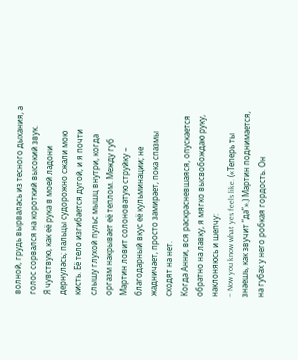волной, грудь вырвалась из тесного дыхания, а голос сорвался на короткий высокий звук.
Я чувствую, как её рука в моей ладони дернулась; пальцы судорожно сжали мою кисть. Её тело изгибается дугой, и я почти слышу глухой пульс мышц внутри, когда оргазм накрывает её теплом. Между губ Мартин ловит солоноватую струйку – благодарный вкус её кульминации; не жадничает, просто замирает, пока спазмы сходят на нет.
Когда Анни, вся раскрасневшаяся, опускается обратно на лавку, я мягко высвобождаю руку, наклоняюсь и шепчу:
– Now you know what yes feels like. («Теперь ты знаешь, как звучит “да”».) Мартин поднимается, на губах у него робкая гордость. Он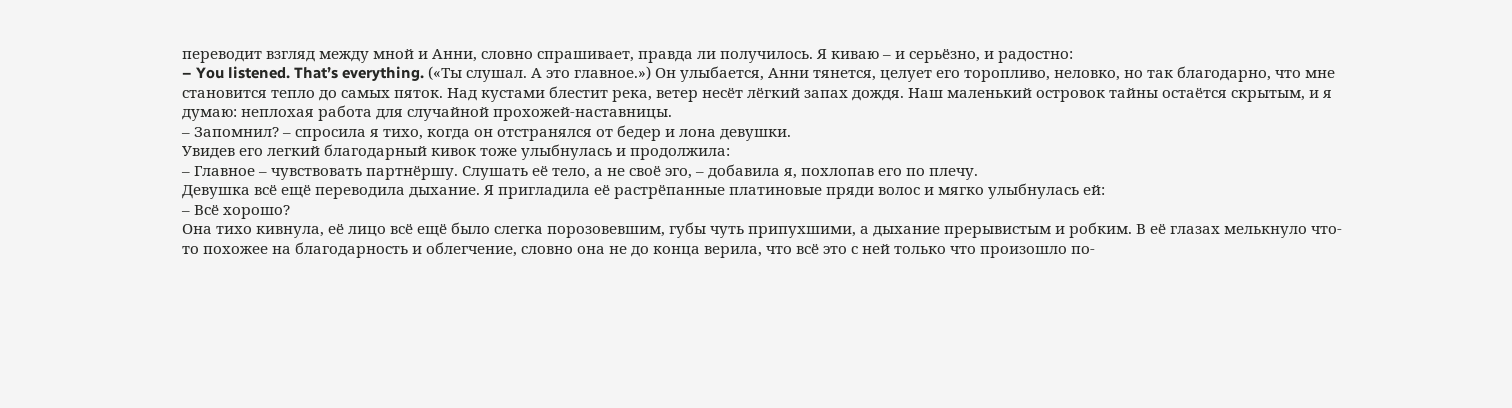переводит взгляд между мной и Анни, словно спрашивает, правда ли получилось. Я киваю – и серьёзно, и радостно:
– You listened. That’s everything. («Ты слушал. А это главное.») Он улыбается, Анни тянется, целует его торопливо, неловко, но так благодарно, что мне становится тепло до самых пяток. Над кустами блестит река, ветер несёт лёгкий запах дождя. Наш маленький островок тайны остаётся скрытым, и я думаю: неплохая работа для случайной прохожей-наставницы.
– Запомнил? – спросила я тихо, когда он отстранялся от бедер и лона девушки.
Увидев его легкий благодарный кивок тоже улыбнулась и продолжила:
– Главное – чувствовать партнёршу. Слушать её тело, а не своё эго, – добавила я, похлопав его по плечу.
Девушка всё ещё переводила дыхание. Я пригладила её растрёпанные платиновые пряди волос и мягко улыбнулась ей:
– Всё хорошо?
Она тихо кивнула, её лицо всё ещё было слегка порозовевшим, губы чуть припухшими, а дыхание прерывистым и робким. В её глазах мелькнуло что-то похожее на благодарность и облегчение, словно она не до конца верила, что всё это с ней только что произошло по-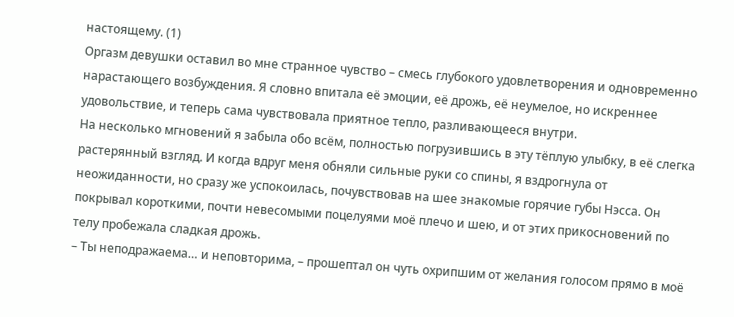настоящему. (1)
Оргазм девушки оставил во мне странное чувство – смесь глубокого удовлетворения и одновременно нарастающего возбуждения. Я словно впитала её эмоции, её дрожь, её неумелое, но искреннее удовольствие, и теперь сама чувствовала приятное тепло, разливающееся внутри.
На несколько мгновений я забыла обо всём, полностью погрузившись в эту тёплую улыбку, в её слегка растерянный взгляд. И когда вдруг меня обняли сильные руки со спины, я вздрогнула от неожиданности, но сразу же успокоилась, почувствовав на шее знакомые горячие губы Нэсса. Он покрывал короткими, почти невесомыми поцелуями моё плечо и шею, и от этих прикосновений по телу пробежала сладкая дрожь.
– Ты неподражаема… и неповторима, – прошептал он чуть охрипшим от желания голосом прямо в моё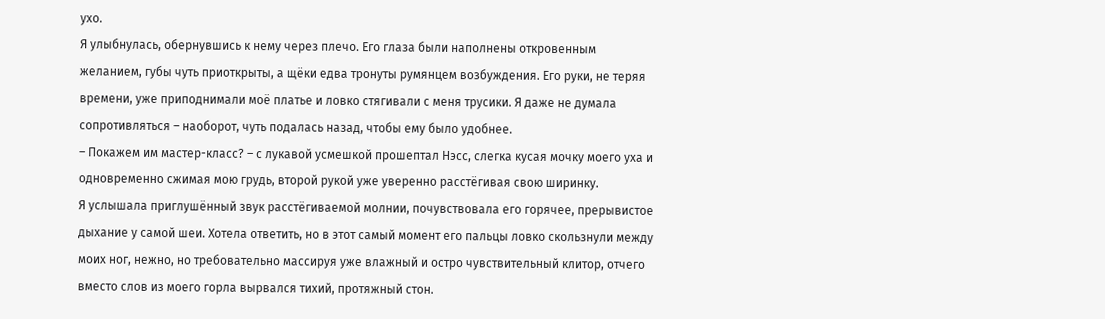ухо.
Я улыбнулась, обернувшись к нему через плечо. Его глаза были наполнены откровенным желанием, губы чуть приоткрыты, а щёки едва тронуты румянцем возбуждения. Его руки, не теряя времени, уже приподнимали моё платье и ловко стягивали с меня трусики. Я даже не думала сопротивляться – наоборот, чуть подалась назад, чтобы ему было удобнее.
– Покажем им мастер-класс? – с лукавой усмешкой прошептал Нэсс, слегка кусая мочку моего уха и одновременно сжимая мою грудь, второй рукой уже уверенно расстёгивая свою ширинку.
Я услышала приглушённый звук расстёгиваемой молнии, почувствовала его горячее, прерывистое дыхание у самой шеи. Хотела ответить, но в этот самый момент его пальцы ловко скользнули между моих ног, нежно, но требовательно массируя уже влажный и остро чувствительный клитор, отчего вместо слов из моего горла вырвался тихий, протяжный стон.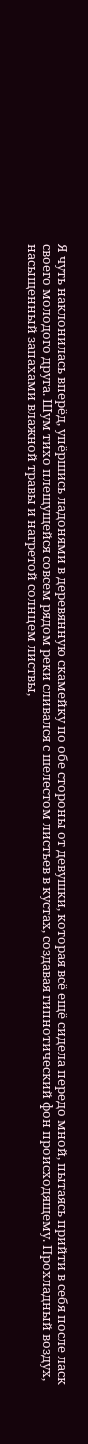Я чуть наклонилась вперёд, упёршись ладонями в деревянную скамейку по обе стороны от девушки, которая всё ещё сидела передо мной, пытаясь прийти в себя после ласк своего молодого друга. Шум тихо плещущейся совсем рядом реки сливался с шелестом листьев в кустах, создавая гипнотический фон происходящему. Прохладный воздух, насыщенный запахами влажной травы и нагретой солнцем листвы,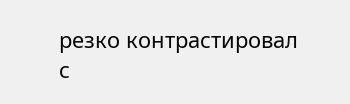резко контрастировал с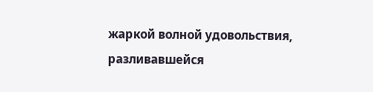жаркой волной удовольствия, разливавшейся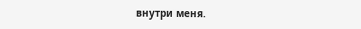внутри меня.